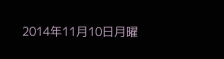2014年11月10日月曜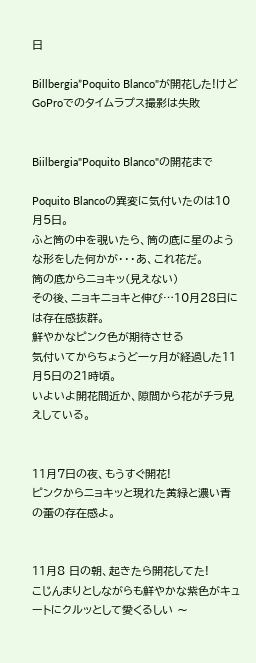日

Billbergia”Poquito Blanco"が開花した!けどGoProでのタイムラプス撮影は失敗


Biilbergia"Poquito Blanco"の開花まで

Poquito Blancoの異変に気付いたのは10月5日。
ふと筒の中を覗いたら、筒の底に星のような形をした何かが・・・あ、これ花だ。
筒の底からニョキッ(見えない)
その後、ニョキニョキと伸び…10月28日には存在感抜群。
鮮やかなピンク色が期待させる
気付いてからちょうど一ヶ月が経過した11月5日の21時頃。
いよいよ開花間近か、隙間から花がチラ見えしている。


11月7日の夜、もうすぐ開花!
ピンクからニョキッと現れた黄緑と濃い青の蕾の存在感よ。


11月8 日の朝、起きたら開花してた!
こじんまりとしながらも鮮やかな紫色がキュートにクルッとして愛くるしい 〜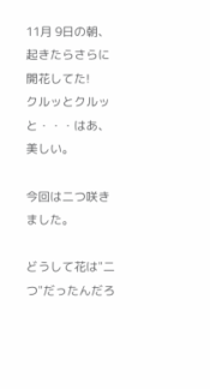11月 9日の朝、起きたらさらに開花してた!
クルッとクルッと・・・はあ、美しい。

今回は二つ咲きました。

どうして花は"二つ"だったんだろ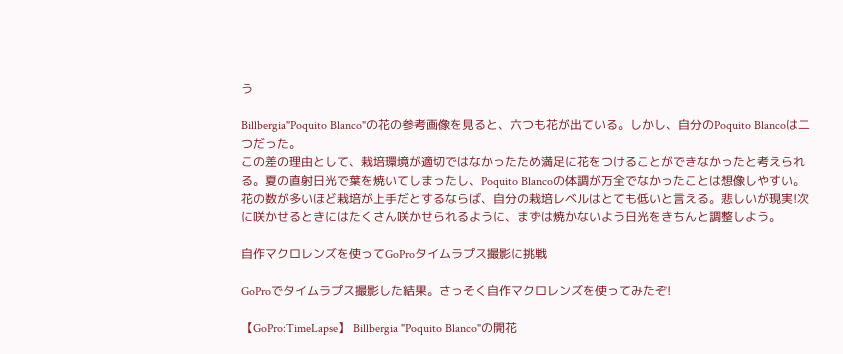う

Billbergia"Poquito Blanco"の花の参考画像を見ると、六つも花が出ている。しかし、自分のPoquito Blancoは二つだった。
この差の理由として、栽培環境が適切ではなかったため満足に花をつけることができなかったと考えられる。夏の直射日光で葉を焼いてしまったし、Poquito Blancoの体調が万全でなかったことは想像しやすい。
花の数が多いほど栽培が上手だとするならば、自分の栽培レベルはとても低いと言える。悲しいが現実!次に咲かせるときにはたくさん咲かせられるように、まずは焼かないよう日光をきちんと調整しよう。

自作マクロレンズを使ってGoProタイムラプス撮影に挑戦

GoProでタイムラプス撮影した結果。さっそく自作マクロレンズを使ってみたぞ!

【GoPro:TimeLapse】 Billbergia "Poquito Blanco"の開花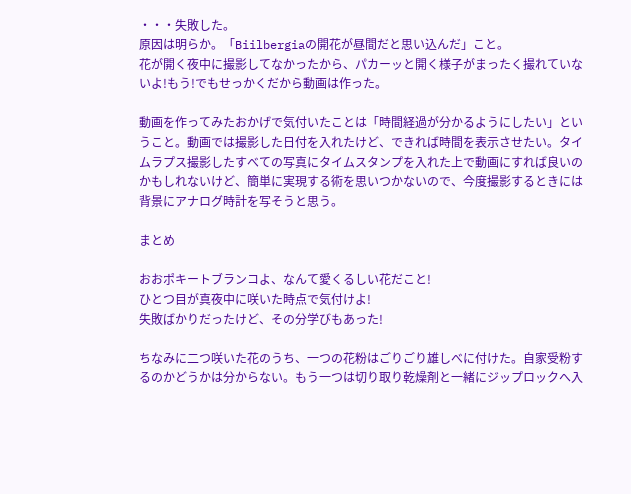・・・失敗した。
原因は明らか。「Biilbergiaの開花が昼間だと思い込んだ」こと。
花が開く夜中に撮影してなかったから、パカーッと開く様子がまったく撮れていないよ!もう!でもせっかくだから動画は作った。

動画を作ってみたおかげで気付いたことは「時間経過が分かるようにしたい」ということ。動画では撮影した日付を入れたけど、できれば時間を表示させたい。タイムラプス撮影したすべての写真にタイムスタンプを入れた上で動画にすれば良いのかもしれないけど、簡単に実現する術を思いつかないので、今度撮影するときには背景にアナログ時計を写そうと思う。

まとめ

おおポキートブランコよ、なんて愛くるしい花だこと!
ひとつ目が真夜中に咲いた時点で気付けよ!
失敗ばかりだったけど、その分学びもあった!

ちなみに二つ咲いた花のうち、一つの花粉はごりごり雄しべに付けた。自家受粉するのかどうかは分からない。もう一つは切り取り乾燥剤と一緒にジップロックへ入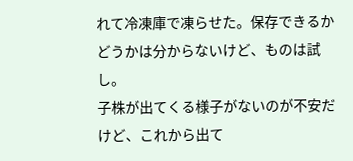れて冷凍庫で凍らせた。保存できるかどうかは分からないけど、ものは試し。
子株が出てくる様子がないのが不安だけど、これから出て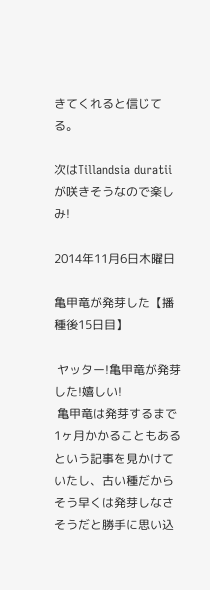きてくれると信じてる。

次はTillandsia duratiiが咲きそうなので楽しみ!

2014年11月6日木曜日

亀甲竜が発芽した【播種後15日目】

 ヤッター!亀甲竜が発芽した!嬉しい!
 亀甲竜は発芽するまで1ヶ月かかることもあるという記事を見かけていたし、古い種だからそう早くは発芽しなさそうだと勝手に思い込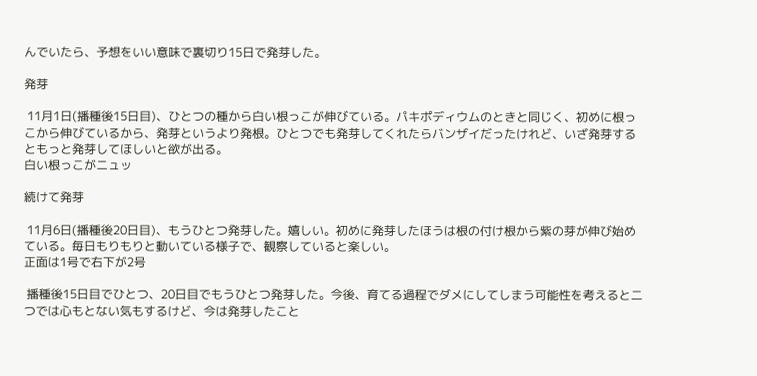んでいたら、予想をいい意味で裏切り15日で発芽した。

発芽

 11月1日(播種後15日目)、ひとつの種から白い根っこが伸びている。パキポディウムのときと同じく、初めに根っこから伸びているから、発芽というより発根。ひとつでも発芽してくれたらバンザイだったけれど、いざ発芽するともっと発芽してほしいと欲が出る。
白い根っこがニュッ

続けて発芽

 11月6日(播種後20日目)、もうひとつ発芽した。嬉しい。初めに発芽したほうは根の付け根から紫の芽が伸び始めている。毎日もりもりと動いている様子で、観察していると楽しい。
正面は1号で右下が2号

 播種後15日目でひとつ、20日目でもうひとつ発芽した。今後、育てる過程でダメにしてしまう可能性を考えると二つでは心もとない気もするけど、今は発芽したこと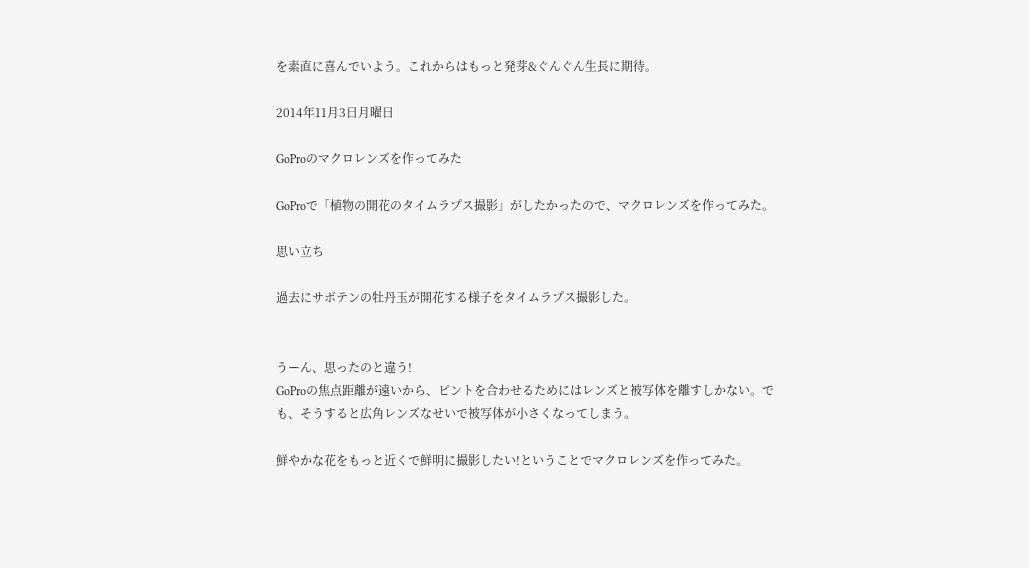を素直に喜んでいよう。これからはもっと発芽&ぐんぐん生長に期待。

2014年11月3日月曜日

GoProのマクロレンズを作ってみた

GoProで「植物の開花のタイムラプス撮影」がしたかったので、マクロレンズを作ってみた。

思い立ち

過去にサボテンの牡丹玉が開花する様子をタイムラプス撮影した。


うーん、思ったのと違う!
GoProの焦点距離が遠いから、ピントを合わせるためにはレンズと被写体を離すしかない。でも、そうすると広角レンズなせいで被写体が小さくなってしまう。

鮮やかな花をもっと近くで鮮明に撮影したい!ということでマクロレンズを作ってみた。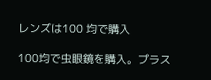レンズは100 均で購入

100均で虫眼鏡を購入。プラス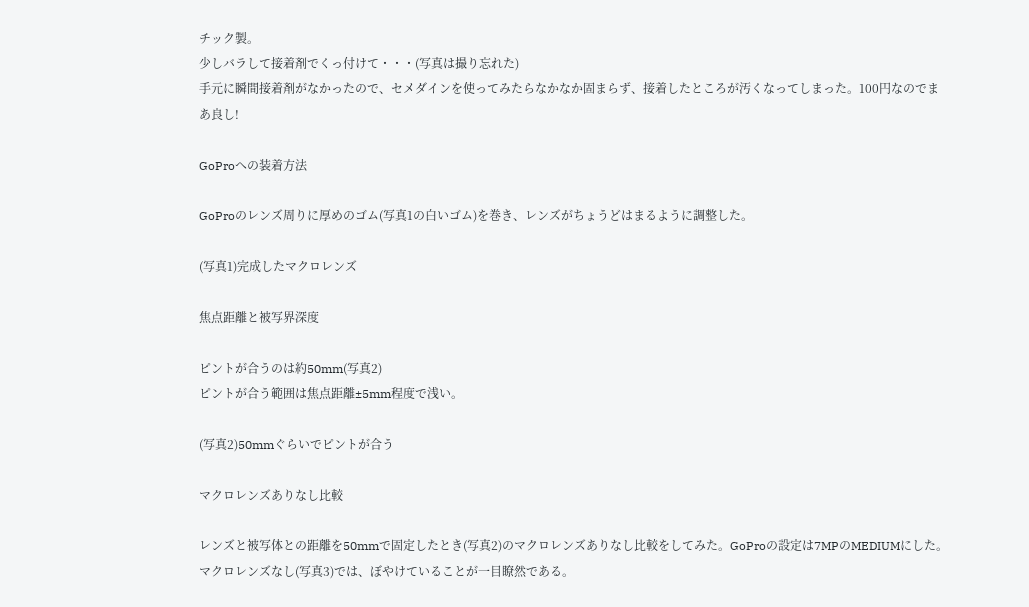チック製。
少しバラして接着剤でくっ付けて・・・(写真は撮り忘れた)
手元に瞬間接着剤がなかったので、セメダインを使ってみたらなかなか固まらず、接着したところが汚くなってしまった。100円なのでまあ良し!

GoProへの装着方法

GoProのレンズ周りに厚めのゴム(写真1の白いゴム)を巻き、レンズがちょうどはまるように調整した。

(写真1)完成したマクロレンズ

焦点距離と被写界深度

ピントが合うのは約50mm(写真2)
ピントが合う範囲は焦点距離±5mm程度で浅い。

(写真2)50mmぐらいでピントが合う

マクロレンズありなし比較

レンズと被写体との距離を50mmで固定したとき(写真2)のマクロレンズありなし比較をしてみた。GoProの設定は7MPのMEDIUMにした。
マクロレンズなし(写真3)では、ぼやけていることが一目瞭然である。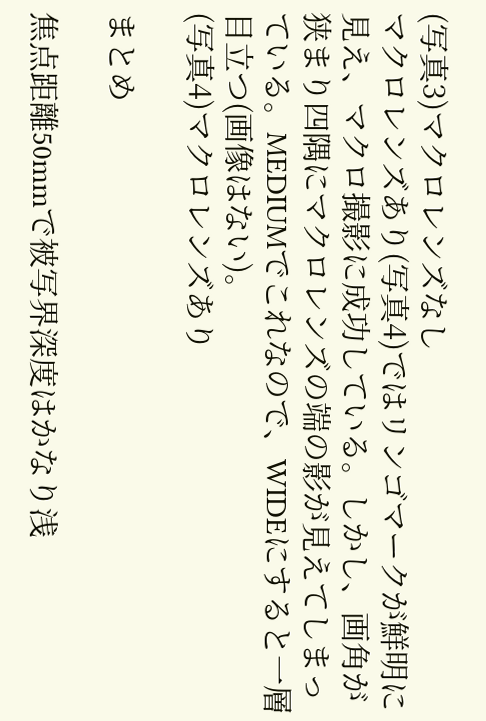(写真3)マクロレンズなし
マクロレンズあり(写真4)ではリンゴマークが鮮明に見え、マクロ撮影に成功している。しかし、画角が狭まり四隅にマクロレンズの端の影が見えてしまっている。MEDIUMでこれなので、WIDEにすると一層目立つ(画像はない)。
(写真4)マクロレンズあり

まとめ

焦点距離50mmで被写界深度はかなり浅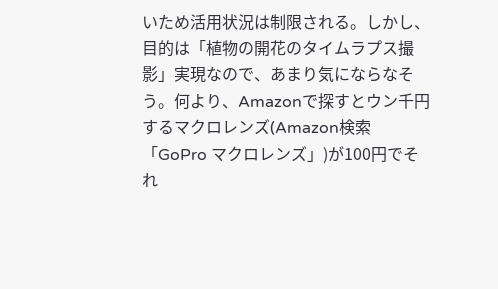いため活用状況は制限される。しかし、目的は「植物の開花のタイムラプス撮影」実現なので、あまり気にならなそう。何より、Amazonで探すとウン千円するマクロレンズ(Amazon検索「GoPro マクロレンズ」)が100円でそれ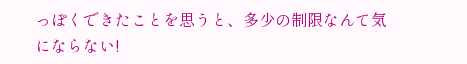っぽくできたことを思うと、多少の制限なんて気にならない!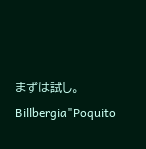まずは試し。Billbergia"Poquito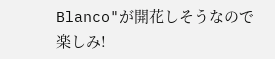Blanco"が開花しそうなので楽しみ!